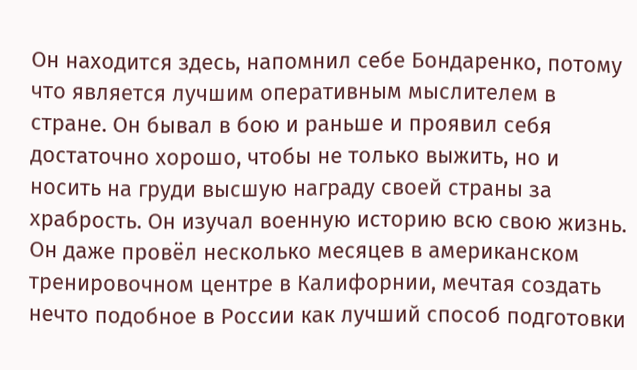Он находится здесь, напомнил себе Бондаренко, потому что является лучшим оперативным мыслителем в стране. Он бывал в бою и раньше и проявил себя достаточно хорошо, чтобы не только выжить, но и носить на груди высшую награду своей страны за храбрость. Он изучал военную историю всю свою жизнь. Он даже провёл несколько месяцев в американском тренировочном центре в Калифорнии, мечтая создать нечто подобное в России как лучший способ подготовки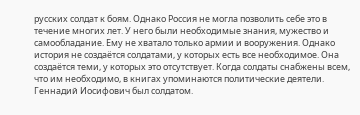русских солдат к боям. Однако Россия не могла позволить себе это в течение многих лет. У него были необходимые знания, мужество и самообладание. Ему не хватало только армии и вооружения. Однако история не создаётся солдатами, у которых есть все необходимое. Она создаётся теми, у которых это отсутствует. Когда солдаты снабжены всем, что им необходимо, в книгах упоминаются политические деятели. Геннадий Иосифович был солдатом.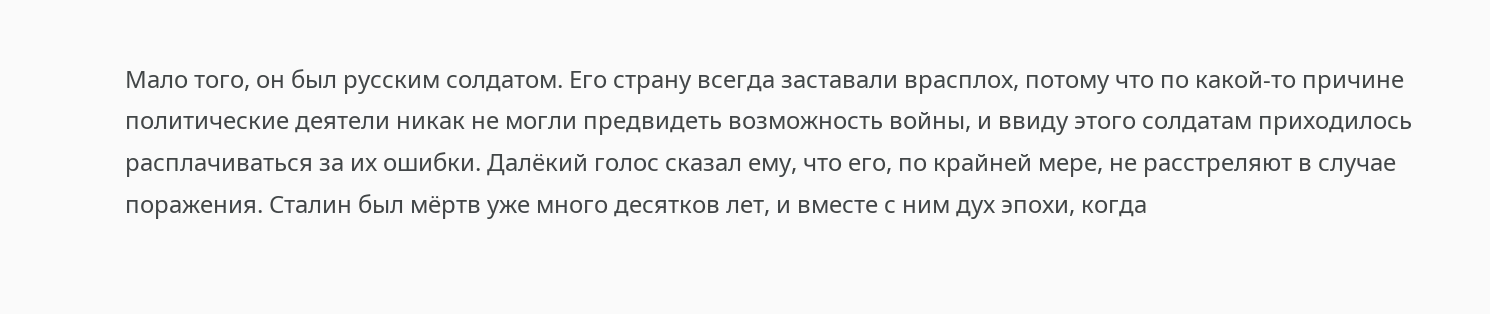Мало того, он был русским солдатом. Его страну всегда заставали врасплох, потому что по какой-то причине политические деятели никак не могли предвидеть возможность войны, и ввиду этого солдатам приходилось расплачиваться за их ошибки. Далёкий голос сказал ему, что его, по крайней мере, не расстреляют в случае поражения. Сталин был мёртв уже много десятков лет, и вместе с ним дух эпохи, когда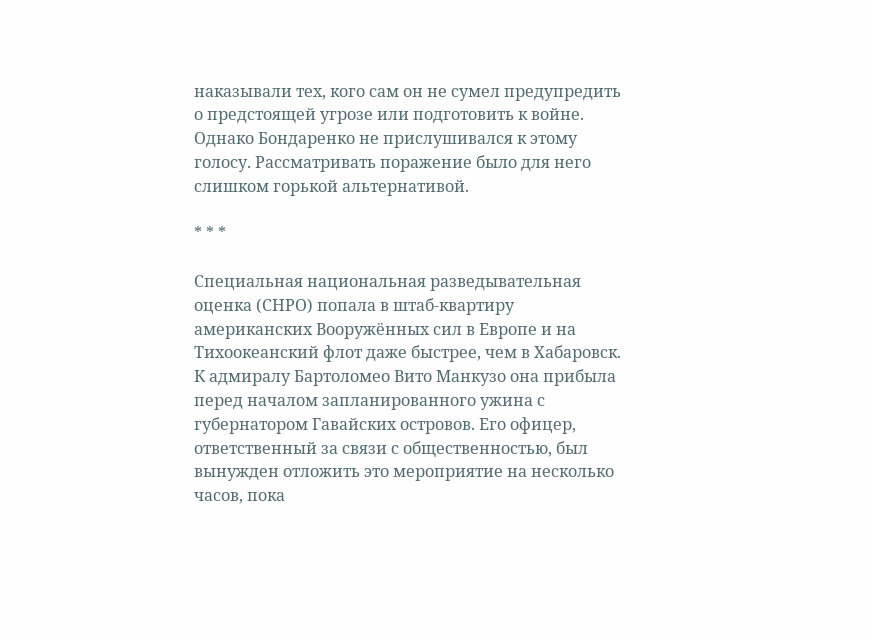наказывали тех, кого сам он не сумел предупредить о предстоящей угрозе или подготовить к войне. Однако Бондаренко не прислушивался к этому голосу. Рассматривать поражение было для него слишком горькой альтернативой.

* * *

Специальная национальная разведывательная оценка (СНРО) попала в штаб-квартиру американских Вооружённых сил в Европе и на Тихоокеанский флот даже быстрее, чем в Хабаровск. К адмиралу Бартоломео Вито Манкузо она прибыла перед началом запланированного ужина с губернатором Гавайских островов. Его офицер, ответственный за связи с общественностью, был вынужден отложить это мероприятие на несколько часов, пока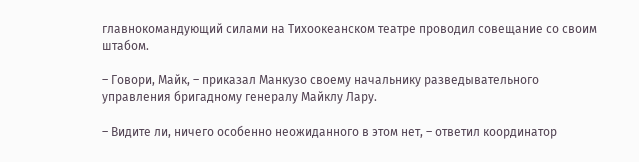главнокомандующий силами на Тихоокеанском театре проводил совещание со своим штабом.

– Говори, Майк, – приказал Манкузо своему начальнику разведывательного управления бригадному генералу Майклу Лару.

– Видите ли, ничего особенно неожиданного в этом нет, – ответил координатор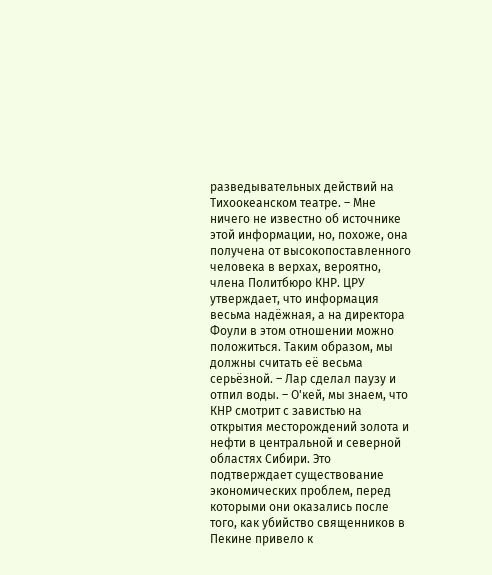разведывательных действий на Тихоокеанском театре. – Мне ничего не известно об источнике этой информации, но, похоже, она получена от высокопоставленного человека в верхах, вероятно, члена Политбюро КНР. ЦРУ утверждает, что информация весьма надёжная, а на директора Фоули в этом отношении можно положиться. Таким образом, мы должны считать её весьма серьёзной. – Лар сделал паузу и отпил воды. – О'кей, мы знаем, что КНР смотрит с завистью на открытия месторождений золота и нефти в центральной и северной областях Сибири. Это подтверждает существование экономических проблем, перед которыми они оказались после того, как убийство священников в Пекине привело к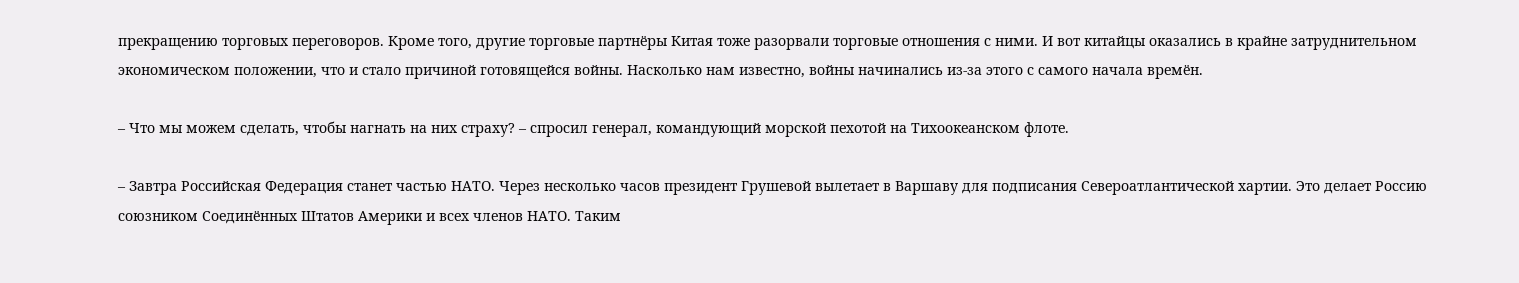прекращению торговых переговоров. Кроме того, другие торговые партнёры Китая тоже разорвали торговые отношения с ними. И вот китайцы оказались в крайне затруднительном экономическом положении, что и стало причиной готовящейся войны. Насколько нам известно, войны начинались из-за этого с самого начала времён.

– Что мы можем сделать, чтобы нагнать на них страху? – спросил генерал, командующий морской пехотой на Тихоокеанском флоте.

– Завтра Российская Федерация станет частью НАТО. Через несколько часов президент Грушевой вылетает в Варшаву для подписания Североатлантической хартии. Это делает Россию союзником Соединённых Штатов Америки и всех членов НАТО. Таким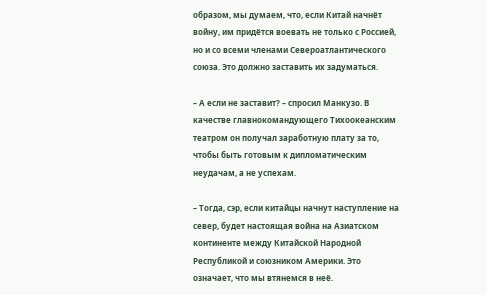образом, мы думаем, что, если Китай начнёт войну, им придётся воевать не только с Россией, но и со всеми членами Североатлантического союза. Это должно заставить их задуматься.

– А если не заставит? – спросил Манкузо. В качестве главнокомандующего Тихоокеанским театром он получал заработную плату за то, чтобы быть готовым к дипломатическим неудачам, а не успехам.

– Тогда, сэр, если китайцы начнут наступление на север, будет настоящая война на Азиатском континенте между Китайской Народной Республикой и союзником Америки. Это означает, что мы втянемся в неё.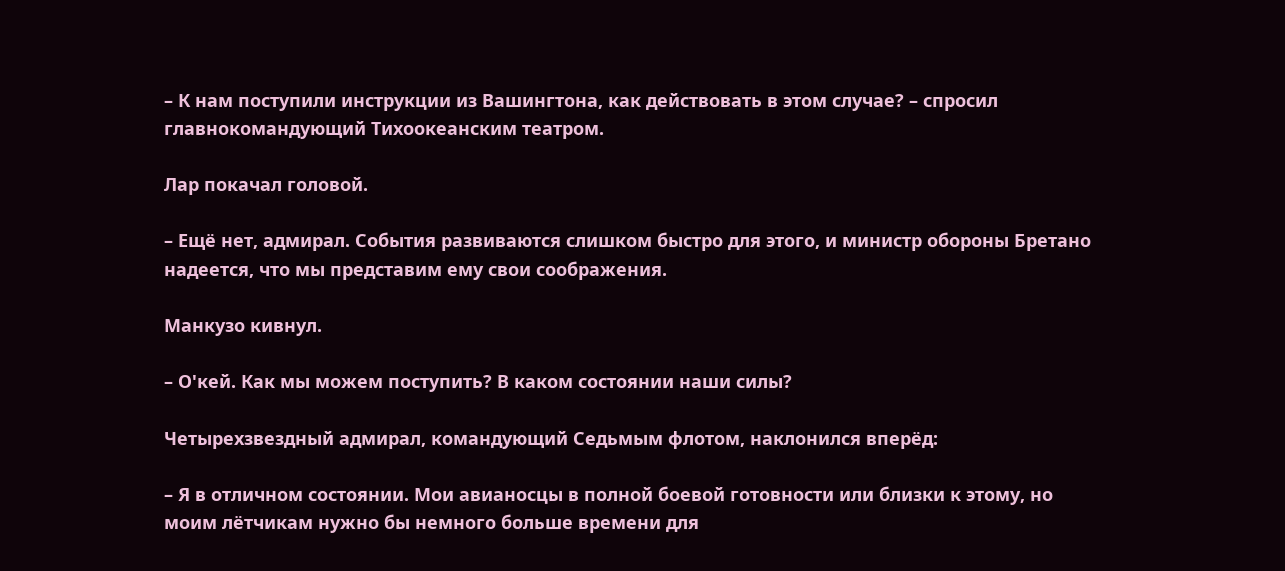– К нам поступили инструкции из Вашингтона, как действовать в этом случае? – спросил главнокомандующий Тихоокеанским театром.

Лар покачал головой.

– Ещё нет, адмирал. События развиваются слишком быстро для этого, и министр обороны Бретано надеется, что мы представим ему свои соображения.

Манкузо кивнул.

– О'кей. Как мы можем поступить? В каком состоянии наши силы?

Четырехзвездный адмирал, командующий Седьмым флотом, наклонился вперёд:

– Я в отличном состоянии. Мои авианосцы в полной боевой готовности или близки к этому, но моим лётчикам нужно бы немного больше времени для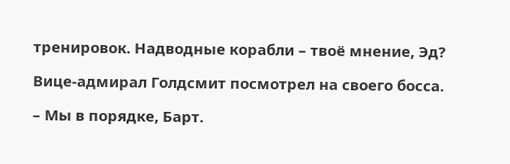тренировок. Надводные корабли – твоё мнение, Эд?

Вице-адмирал Голдсмит посмотрел на своего босса.

– Мы в порядке, Барт.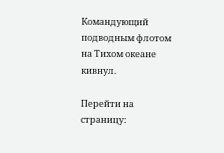Командующий подводным флотом на Тихом океане кивнул.

Перейти на страницу: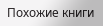Похожие книги